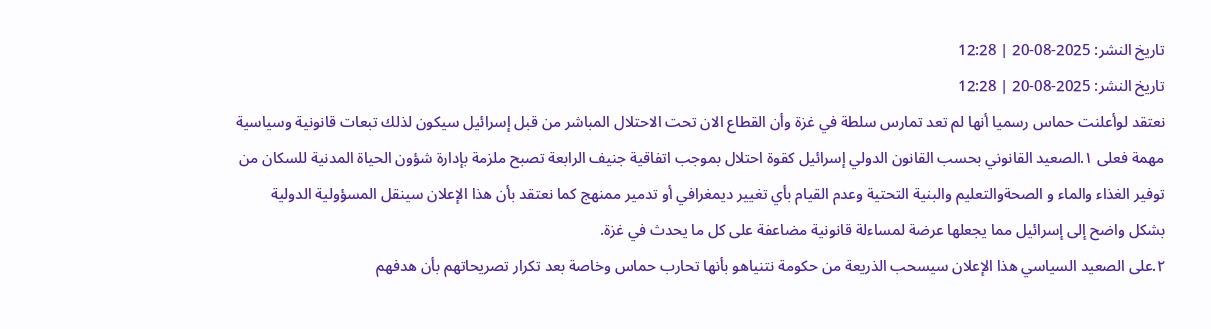تاريخ النشر: 2025-08-20 | 12:28
تاريخ النشر: 2025-08-20 | 12:28
نعتقد لوأعلنت حماس رسميا أنها لم تعد تمارس سلطة في غزة وأن القطاع الان تحت الاحتلال المباشر من قبل إسرائيل سيكون لذلك تبعات قانونية وسياسية مهمة فعلى ١.الصعيد القانوني بحسب القانون الدولي إسرائيل كقوة احتلال بموجب اتفاقية جنيف الرابعة تصبح ملزمة بإدارة شؤون الحياة المدنية للسكان من توفير الغذاء والماء و الصحةوالتعليم والبنية التحتية وعدم القيام بأي تغيير ديمغرافي أو تدمير ممنهج كما نعتقد بأن هذا الإعلان سينقل المسؤولية الدولية بشكل واضح إلى إسرائيل مما يجعلها عرضة لمساءلة قانونية مضاعفة على كل ما يحدث في غزة.
٢.على الصعيد السياسي هذا الإعلان سيسحب الذريعة من حكومة نتنياهو بأنها تحارب حماس وخاصة بعد تكرار تصريحاتهم بأن هدفهم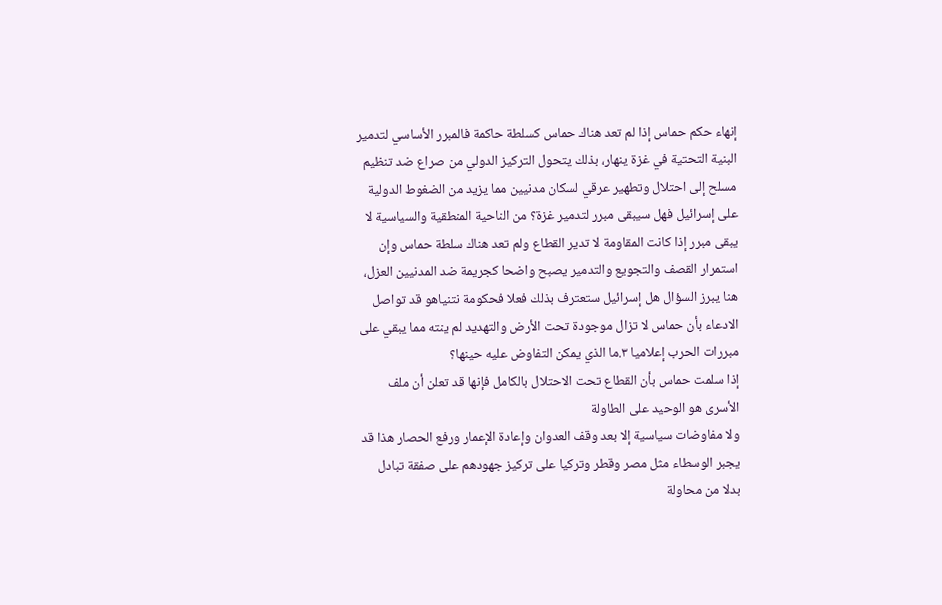إنهاء حكم حماس إذا لم تعد هناك حماس كسلطة حاكمة فالمبرر الأساسي لتدمير البنية التحتية في غزة ينهار، بذلك يتحول التركيز الدولي من صراع ضد تنظيم مسلح إلى احتلال وتطهير عرقي لسكان مدنيين مما يزيد من الضغوط الدولية على إسرائيل فهل سيبقى مبرر لتدمير غزة؟ من الناحية المنطقية والسياسية لا يبقى مبرر إذا كانت المقاومة لا تدير القطاع ولم تعد هناك سلطة حماس وإن استمرار القصف والتجويع والتدمير يصبح واضحا كجريمة ضد المدنيين العزل، هنا يبرز السؤال هل إسرائيل ستعترف بذلك فعلا فحكومة نتنياهو قد تواصل الادعاء بأن حماس لا تزال موجودة تحت الأرض والتهديد لم ينته مما يبقي على مبررات الحرب إعلاميا ٣.ما الذي يمكن التفاوض عليه حينها؟
إذا سلمت حماس بأن القطاع تحت الاحتلال بالكامل فإنها قد تعلن أن ملف الأسرى هو الوحيد على الطاولة
ولا مفاوضات سياسية إلا بعد وقف العدوان وإعادة الإعمار ورفع الحصار هذا قد يجبر الوسطاء مثل مصر وقطر وتركيا على تركيز جهودهم على صفقة تبادل بدلا من محاولة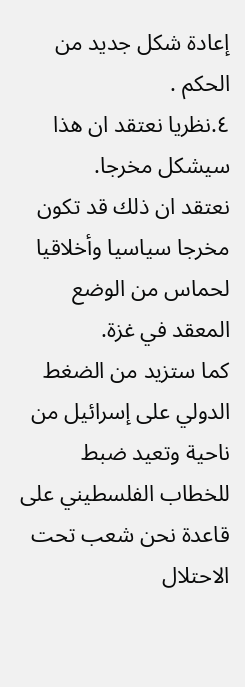إعادة شكل جديد من الحكم .
٤.نظريا نعتقد ان هذا سيشكل مخرجا.
نعتقد ان ذلك قد تكون مخرجا سياسيا وأخلاقيا لحماس من الوضع المعقد في غزة.
كما ستزيد من الضغط الدولي على إسرائيل من ناحية وتعيد ضبط للخطاب الفلسطيني على قاعدة نحن شعب تحت الاحتلال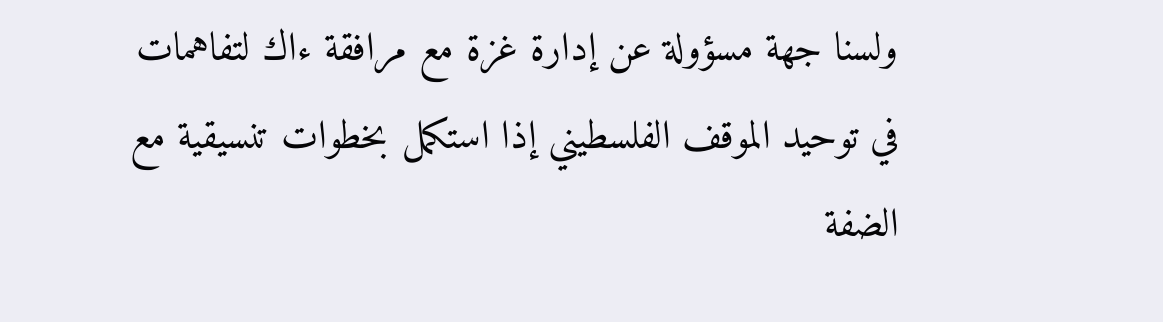ولسنا جهة مسؤولة عن إدارة غزة مع مرافقة ءاك لتفاهمات في توحيد الموقف الفلسطيني إذا استكمل بخطوات تنسيقية مع الضفة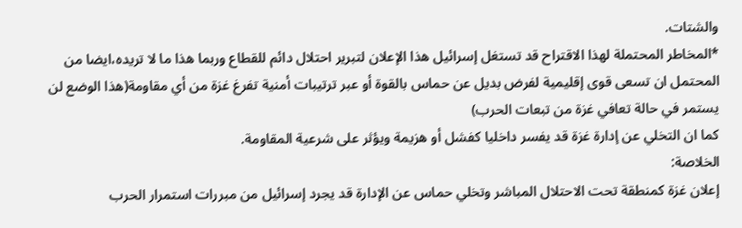والشتات.
*المخاطر المحتملة لهذا الاقتراح قد تستغل إسرائيل هذا الإعلان لتبرير احتلال دائم للقطاع وربما هذا ما لا تريده،ايضا من المحتمل ان تسعى قوى إقليمية لفرض بديل عن حماس بالقوة أو عبر ترتيبات أمنية تفرغ غزة من أي مقاومة(هذا الوضع لن يستمر في حالة تعافي غزة من تبعات الحرب)
كما ان التخلي عن إدارة غزة قد يفسر داخليا كفشل أو هزيمة ويؤثر على شرعية المقاومة.
الخلاصة:
إعلان غزة كمنطقة تحت الاحتلال المباشر وتخلي حماس عن الإدارة قد يجرد إسرائيل من مبررات استمرار الحرب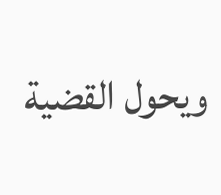ويحول القضية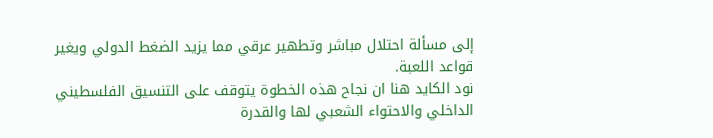إلى مسألة احتلال مباشر وتطهير عرقي مما يزيد الضغط الدولي ويغير قواعد اللعبة.
نود الكايد هنا ان نجاح هذه الخطوة يتوقف على التنسيق الفلسطيني الداخلي والاحتواء الشعبي لها والقدرة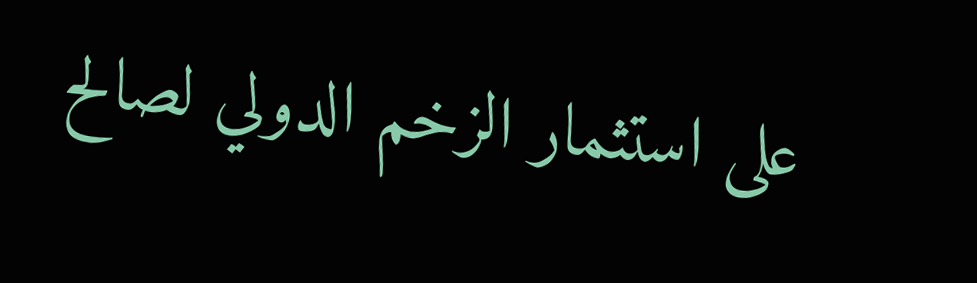على استثمار الزخم الدولي لصالح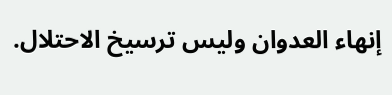إنهاء العدوان وليس ترسيخ الاحتلال.